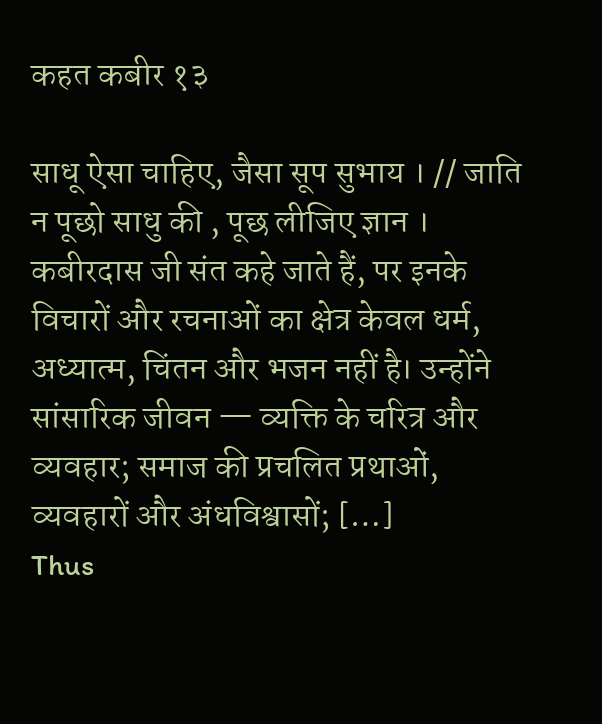कहत कबीर १३

साधू ऐसा चाहिए, जैसा सूप सुभाय । // जाति न पूछो साधु की , पूछ लीजिए ज्ञान । कबीरदास जी संत कहे जाते हैं, पर इनके विचारों और रचनाओं का क्षेत्र केवल धर्म, अध्यात्म, चिंतन और भजन नहीं है। उन्होंने सांसारिक जीवन — व्यक्ति के चरित्र और व्यवहार; समाज की प्रचलित प्रथाओं, व्यवहारों और अंधविश्वासों; […]
Thus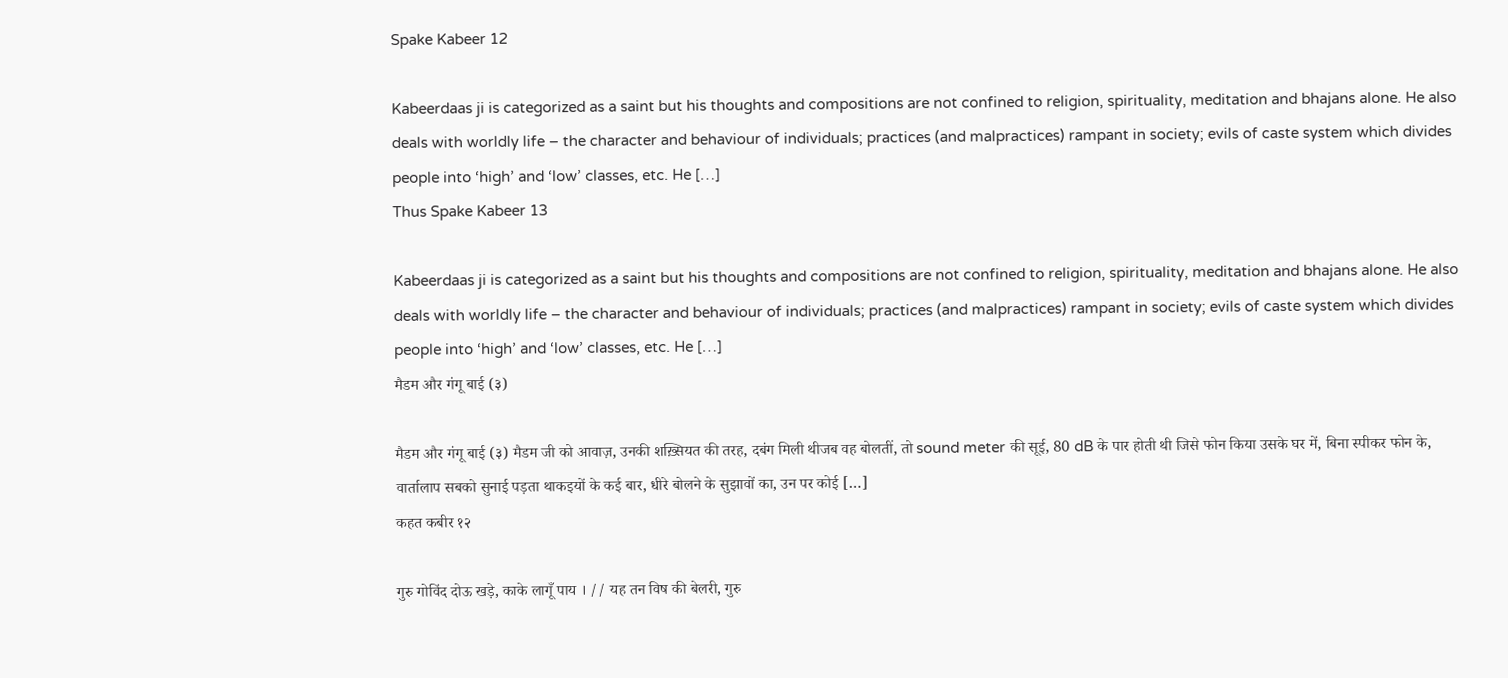Spake Kabeer 12

Kabeerdaas ji is categorized as a saint but his thoughts and compositions are not confined to religion, spirituality, meditation and bhajans alone. He also deals with worldly life – the character and behaviour of individuals; practices (and malpractices) rampant in society; evils of caste system which divides people into ‘high’ and ‘low’ classes, etc. He […]
Thus Spake Kabeer 13

Kabeerdaas ji is categorized as a saint but his thoughts and compositions are not confined to religion, spirituality, meditation and bhajans alone. He also deals with worldly life – the character and behaviour of individuals; practices (and malpractices) rampant in society; evils of caste system which divides people into ‘high’ and ‘low’ classes, etc. He […]
मैडम और गंगू बाई (३)

मैडम और गंगू बाई (३) मैडम जी को आवाज़, उनकी शख़्सियत की तरह, दबंग मिली थीजब वह बोलतीं, तो sound meter की सूई, 80 dB के पार होती थी जिसे फोन किया उसके घर में, बिना स्पीकर फोन के, वार्तालाप सबको सुनाई पड़ता थाकइयों के कई बार, धीरे बोलने के सुझावों का, उन पर कोई […]
कहत कबीर १२

गुरु गोविंद दोऊ खड़े, काके लागूँ पाय । // यह तन विष की बेलरी, गुरु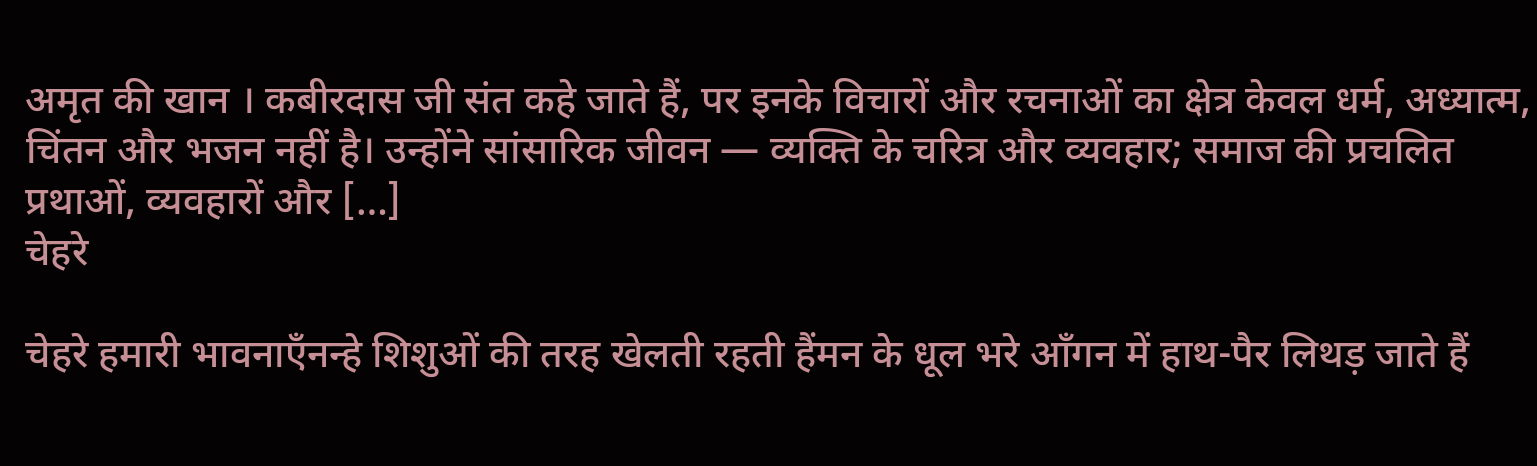अमृत की खान । कबीरदास जी संत कहे जाते हैं, पर इनके विचारों और रचनाओं का क्षेत्र केवल धर्म, अध्यात्म, चिंतन और भजन नहीं है। उन्होंने सांसारिक जीवन — व्यक्ति के चरित्र और व्यवहार; समाज की प्रचलित प्रथाओं, व्यवहारों और […]
चेहरे

चेहरे हमारी भावनाएँनन्हे शिशुओं की तरह खेलती रहती हैंमन के धूल भरे आँगन में हाथ-पैर लिथड़ जाते हैं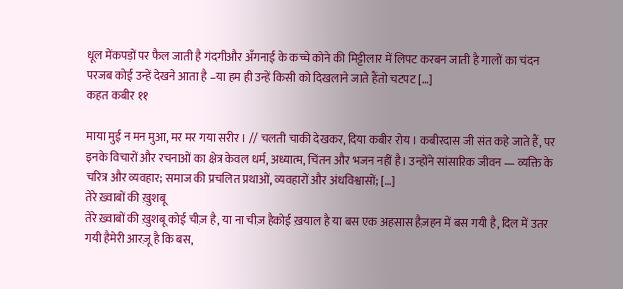धूल मेंकपड़ों पर फैल जाती है गंदगीऔर अँगनाई के कच्चे कोने की मिट्टीलार में लिपट करबन जाती है गालों का चंदन परजब कोई उन्हें देखने आता है –या हम ही उन्हें किसी को दिखलाने जाते हैंतो चटपट […]
कहत कबीर ११

माया मुई न मन मुआ, मर मर गया सरीर । // चलती चाकी देखकर, दिया कबीर रोय । कबीरदास जी संत कहे जाते हैं, पर इनके विचारों और रचनाओं का क्षेत्र केवल धर्म, अध्यात्म, चिंतन और भजन नहीं है। उन्होंने सांसारिक जीवन — व्यक्ति के चरित्र और व्यवहार; समाज की प्रचलित प्रथाओं, व्यवहारों और अंधविश्वासों; […]
तेरे ख़्वाबों की ख़ुशबू
तेरे ख़्वाबों की ख़ुशबू कोई चीज़ है, या ना चीज़ हैकोई ख़याल है या बस एक अहसास हैज़हन में बस गयी है, दिल में उतर गयी हैमेरी आरज़ू है कि बस,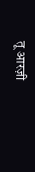तू आरज़ी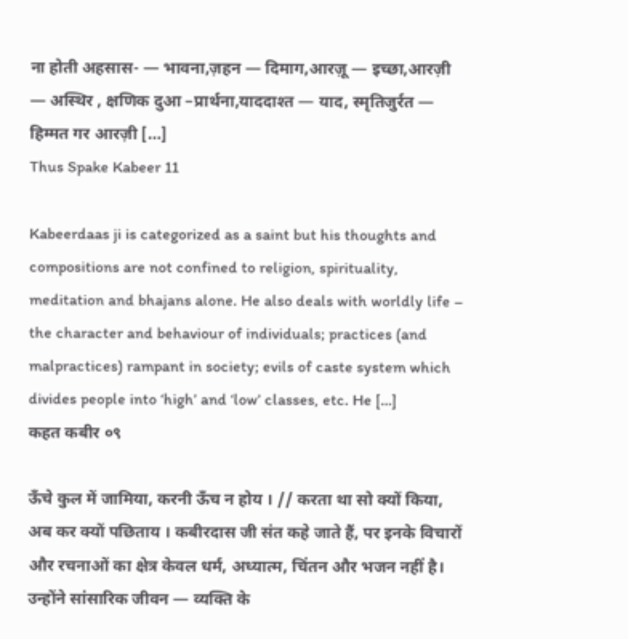ना होती अहसास- — भावना,ज़हन — दिमाग,आरज़ू — इच्छा,आरज़ी — अस्थिर , क्षणिक दुआ –प्रार्थना,याददाश्त — याद, स्मृतिजुर्रत — हिम्मत गर आरज़ी […]
Thus Spake Kabeer 11

Kabeerdaas ji is categorized as a saint but his thoughts and compositions are not confined to religion, spirituality, meditation and bhajans alone. He also deals with worldly life – the character and behaviour of individuals; practices (and malpractices) rampant in society; evils of caste system which divides people into ‘high’ and ‘low’ classes, etc. He […]
कहत कबीर ०९

ऊँचे कुल में जामिया, करनी ऊँच न होय । // करता था सो क्यों किया, अब कर क्यों पछिताय । कबीरदास जी संत कहे जाते हैं, पर इनके विचारों और रचनाओं का क्षेत्र केवल धर्म, अध्यात्म, चिंतन और भजन नहीं है। उन्होंने सांसारिक जीवन — व्यक्ति के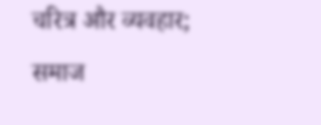चरित्र और व्यवहार; समाज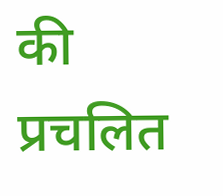की प्रचलित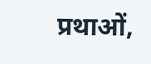प्रथाओं,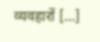व्यवहारों […]